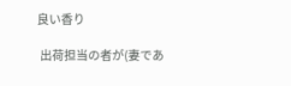良い香り

 出荷担当の者が(妻であ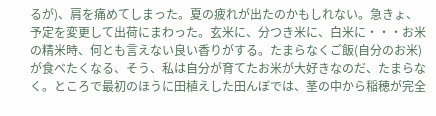るが)、肩を痛めてしまった。夏の疲れが出たのかもしれない。急きょ、予定を変更して出荷にまわった。玄米に、分つき米に、白米に・・・お米の精米時、何とも言えない良い香りがする。たまらなくご飯(自分のお米)が食べたくなる、そう、私は自分が育てたお米が大好きなのだ、たまらなく。ところで最初のほうに田植えした田んぼでは、茎の中から稲穂が完全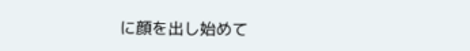に顔を出し始めて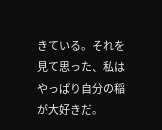きている。それを見て思った、私はやっぱり自分の稲が大好きだ。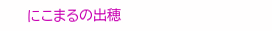にこまるの出穂